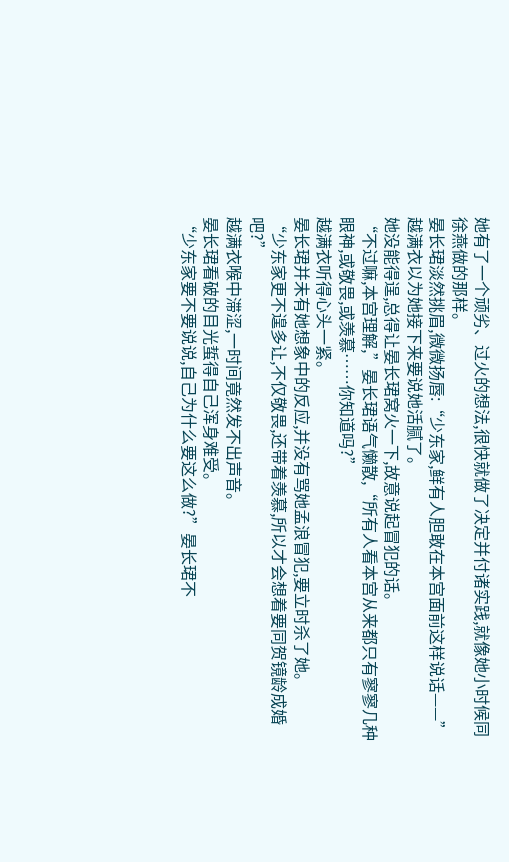她有了一个顽劣、过火的想法,很快就做了决定并付诸实践,就像她小时候同徐燕做的那样。
晏长珺淡然挑眉,微微扬唇:“少东家,鲜有人胆敢在本宫面前这样说话——”
越满衣以为她接下来要说她活腻了。
她没能得逞,总得让晏长珺窝火一下,故意说起冒犯的话。
“不过嘛,本宫理解,”晏长珺语气懒散,“所有人看本宫从来都只有寥寥几种眼神,或敬畏,或羡慕……你知道吗?”
越满衣听得心头一紧。
晏长珺并未有她想象中的反应,并没有骂她孟浪冒犯,要立时杀了她。
“少东家更不遑多让,不仅敬畏,还带着羡慕,所以才会想着要同贺镜龄成婚吧?”
越满衣喉中滞涩,一时间竟然发不出声音。
晏长珺看破的目光蜇得自己浑身难受。
“少东家要不要说说,自己为什么要这么做?”晏长珺不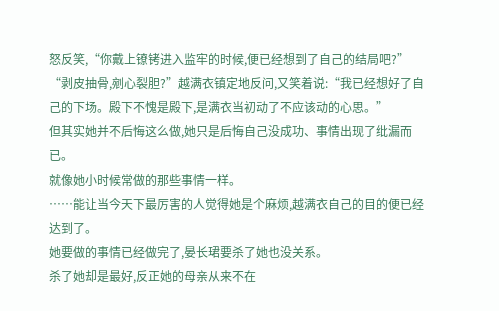怒反笑,“你戴上镣铐进入监牢的时候,便已经想到了自己的结局吧?”
“剥皮抽骨,剜心裂胆?”越满衣镇定地反问,又笑着说:“我已经想好了自己的下场。殿下不愧是殿下,是满衣当初动了不应该动的心思。”
但其实她并不后悔这么做,她只是后悔自己没成功、事情出现了纰漏而已。
就像她小时候常做的那些事情一样。
……能让当今天下最厉害的人觉得她是个麻烦,越满衣自己的目的便已经达到了。
她要做的事情已经做完了,晏长珺要杀了她也没关系。
杀了她却是最好,反正她的母亲从来不在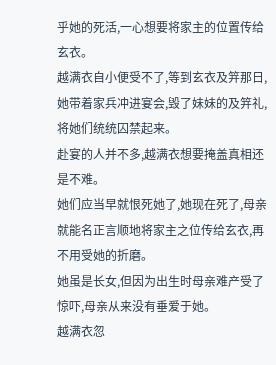乎她的死活,一心想要将家主的位置传给玄衣。
越满衣自小便受不了,等到玄衣及笄那日,她带着家兵冲进宴会,毁了妹妹的及笄礼,将她们统统囚禁起来。
赴宴的人并不多,越满衣想要掩盖真相还是不难。
她们应当早就恨死她了,她现在死了,母亲就能名正言顺地将家主之位传给玄衣,再不用受她的折磨。
她虽是长女,但因为出生时母亲难产受了惊吓,母亲从来没有垂爱于她。
越满衣忽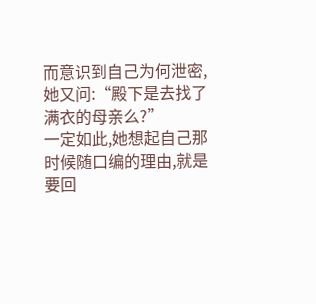而意识到自己为何泄密,她又问:“殿下是去找了满衣的母亲么?”
一定如此,她想起自己那时候随口编的理由,就是要回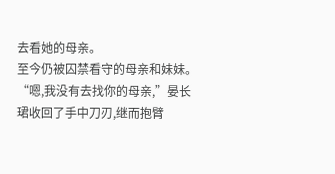去看她的母亲。
至今仍被囚禁看守的母亲和妹妹。
“嗯,我没有去找你的母亲,”晏长珺收回了手中刀刃,继而抱臂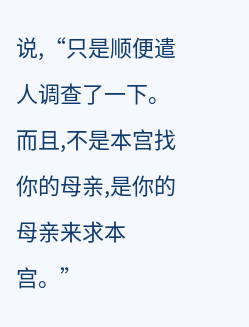说,“只是顺便遣人调查了一下。而且,不是本宫找你的母亲,是你的母亲来求本宫。”